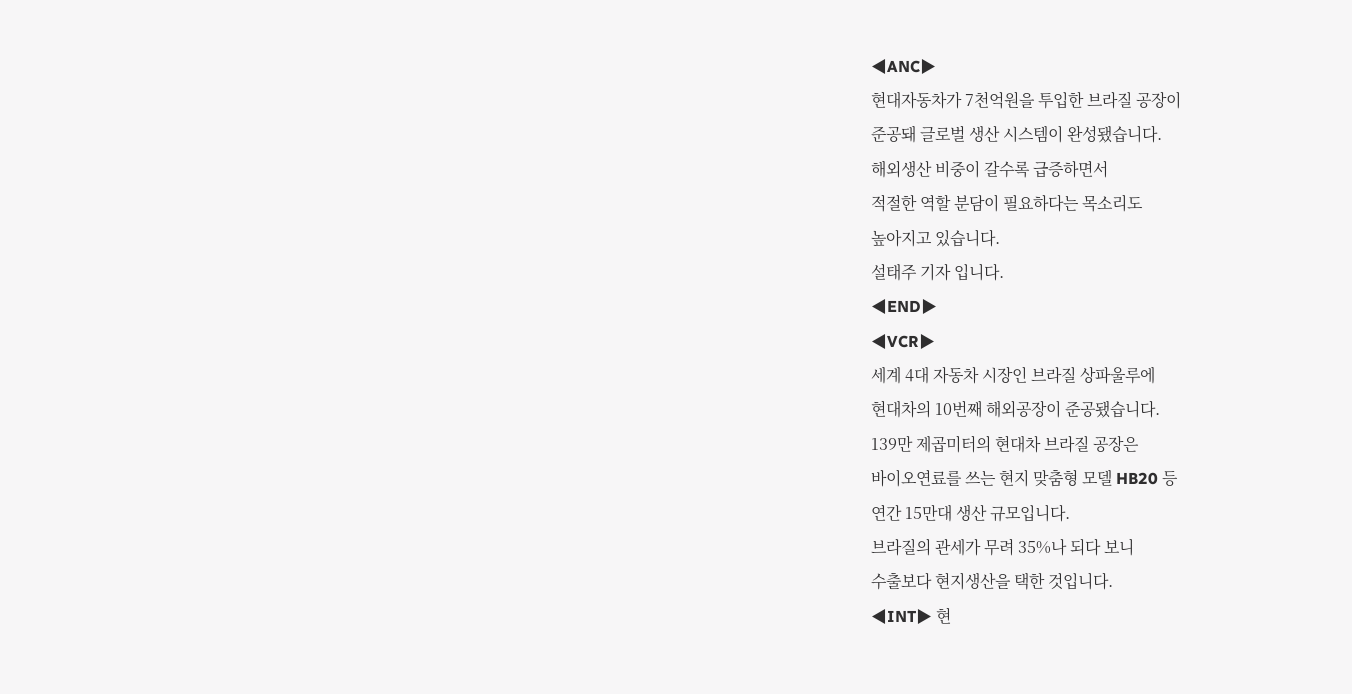◀ANC▶
현대자동차가 7천억원을 투입한 브라질 공장이
준공돼 글로벌 생산 시스템이 완성됐습니다.
해외생산 비중이 갈수록 급증하면서
적절한 역할 분담이 필요하다는 목소리도
높아지고 있습니다.
설태주 기자 입니다.
◀END▶
◀VCR▶
세계 4대 자동차 시장인 브라질 상파울루에
현대차의 10번째 해외공장이 준공됐습니다.
139만 제곱미터의 현대차 브라질 공장은
바이오연료를 쓰는 현지 맞춤형 모델 HB20 등
연간 15만대 생산 규모입니다.
브라질의 관세가 무려 35%나 되다 보니
수출보다 현지생산을 택한 것입니다.
◀INT▶ 현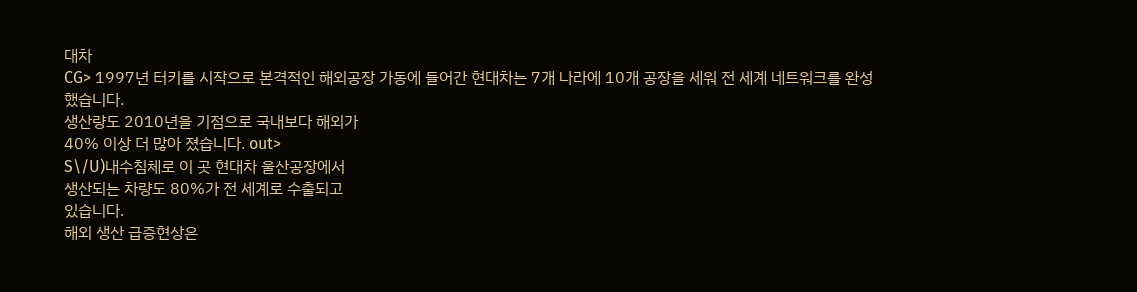대차
CG> 1997년 터키를 시작으로 본격적인 해외공장 가동에 들어간 현대차는 7개 나라에 10개 공장을 세워 전 세계 네트워크를 완성했습니다.
생산량도 2010년을 기점으로 국내보다 해외가
40% 이상 더 많아 졌습니다. out>
S\/U)내수침체로 이 곳 현대차 울산공장에서
생산되는 차량도 80%가 전 세계로 수출되고
있습니다.
해외 생산 급증현상은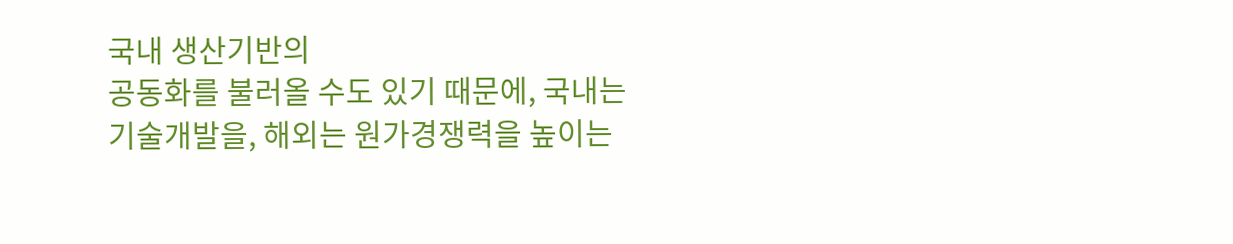국내 생산기반의
공동화를 불러올 수도 있기 때문에, 국내는
기술개발을, 해외는 원가경쟁력을 높이는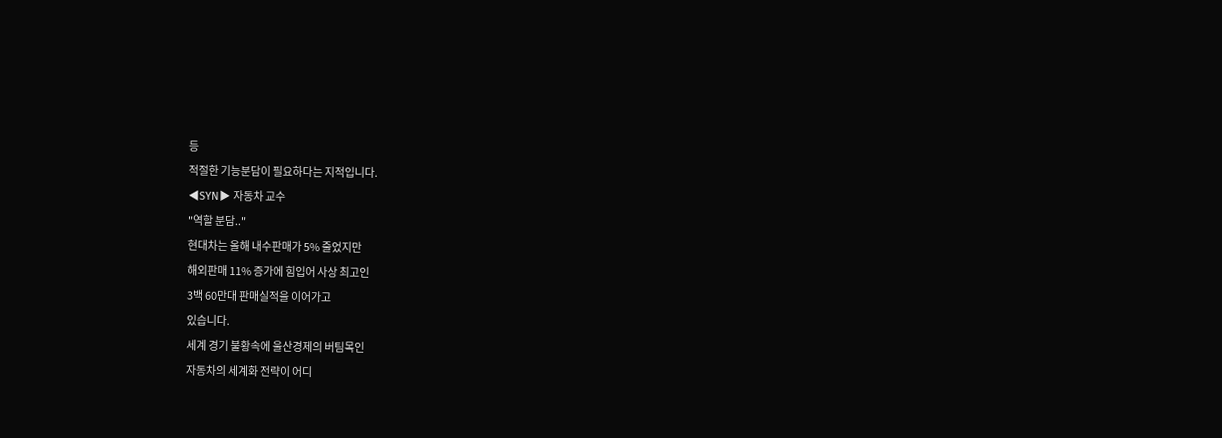등
적절한 기능분담이 필요하다는 지적입니다.
◀SYN▶ 자동차 교수
"역할 분담.."
현대차는 올해 내수판매가 5% 줄었지만
해외판매 11% 증가에 힘입어 사상 최고인
3백 60만대 판매실적을 이어가고
있습니다.
세계 경기 불황속에 울산경제의 버팀목인
자동차의 세계화 전략이 어디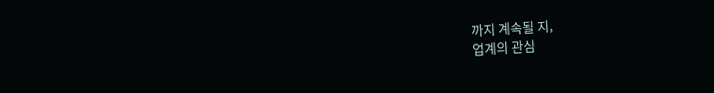까지 계속될 지,
업계의 관심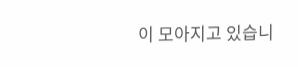이 모아지고 있습니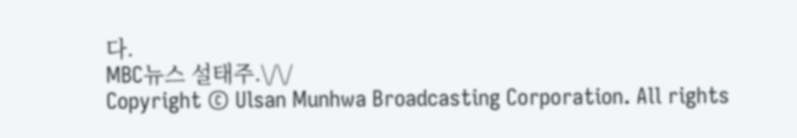다.
MBC뉴스 설태주.\/\/
Copyright © Ulsan Munhwa Broadcasting Corporation. All rights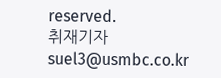reserved.
취재기자
suel3@usmbc.co.kr